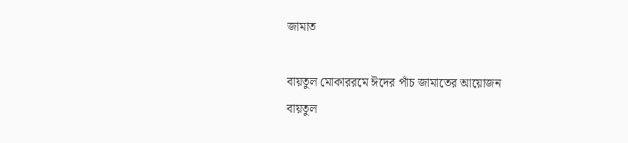জামাত

বায়তুল মোকাররমে ঈদের পাঁচ জামাতের আয়োজন
বায়তুল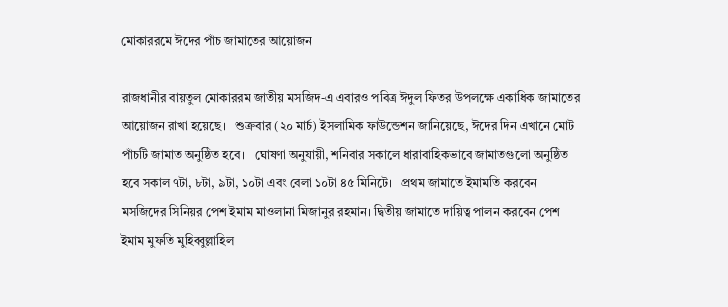মোকাররমে ঈদের পাঁচ জামাতের আয়োজন

রাজধানীর বায়তুল মোকাররম জাতীয় মসজিদ-এ এবারও পবিত্র ঈদুল ফিতর উপলক্ষে একাধিক জামাতের আয়োজন রাখা হয়েছে।   শুক্রবার (২০ মার্চ) ইসলামিক ফাউন্ডেশন জানিয়েছে, ঈদের দিন এখানে মোট পাঁচটি জামাত অনুষ্ঠিত হবে।   ঘোষণা অনুযায়ী, শনিবার সকালে ধারাবাহিকভাবে জামাতগুলো অনুষ্ঠিত হবে সকাল ৭টা, ৮টা, ৯টা, ১০টা এবং বেলা ১০টা ৪৫ মিনিটে।   প্রথম জামাতে ইমামতি করবেন মসজিদের সিনিয়র পেশ ইমাম মাওলানা মিজানুর রহমান। দ্বিতীয় জামাতে দায়িত্ব পালন করবেন পেশ ইমাম মুফতি মুহিব্বুল্লাহিল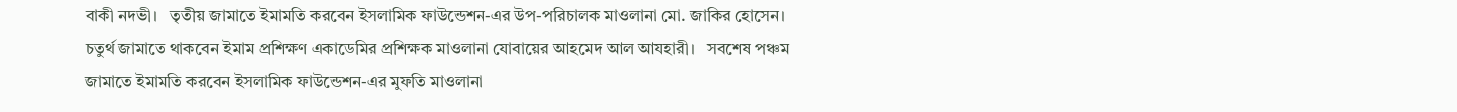বাকী নদভী।   তৃতীয় জামাতে ইমামতি করবেন ইসলামিক ফাউন্ডেশন-এর উপ-পরিচালক মাওলানা মো. জাকির হোসেন। চতুর্থ জামাতে থাকবেন ইমাম প্রশিক্ষণ একাডেমির প্রশিক্ষক মাওলানা যোবায়ের আহমেদ আল আযহারী।   সবশেষ পঞ্চম জামাতে ইমামতি করবেন ইসলামিক ফাউন্ডেশন-এর মুফতি মাওলানা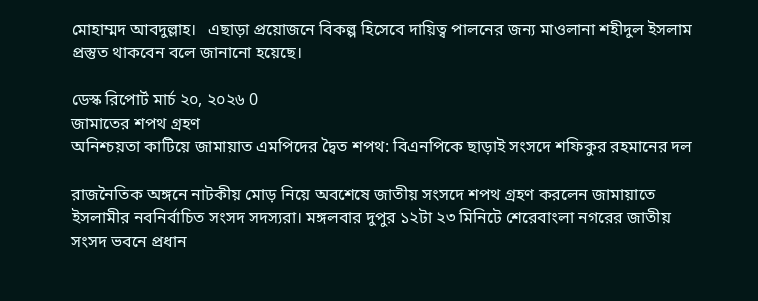মোহাম্মদ আবদুল্লাহ।   এছাড়া প্রয়োজনে বিকল্প হিসেবে দায়িত্ব পালনের জন্য মাওলানা শহীদুল ইসলাম প্রস্তুত থাকবেন বলে জানানো হয়েছে।

ডেস্ক রিপোর্ট মার্চ ২০, ২০২৬ 0
জামাতের শপথ গ্রহণ
অনিশ্চয়তা কাটিয়ে জামায়াত এমপিদের দ্বৈত শপথ: বিএনপিকে ছাড়াই সংসদে শফিকুর রহমানের দল

রাজনৈতিক অঙ্গনে নাটকীয় মোড় নিয়ে অবশেষে জাতীয় সংসদে শপথ গ্রহণ করলেন জামায়াতে ইসলামীর নবনির্বাচিত সংসদ সদস্যরা। মঙ্গলবার দুপুর ১২টা ২৩ মিনিটে শেরেবাংলা নগরের জাতীয় সংসদ ভবনে প্রধান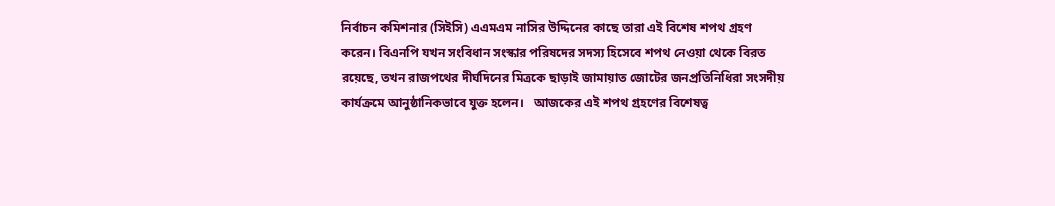নির্বাচন কমিশনার (সিইসি) এএমএম নাসির উদ্দিনের কাছে তারা এই বিশেষ শপথ গ্রহণ করেন। বিএনপি যখন সংবিধান সংস্কার পরিষদের সদস্য হিসেবে শপথ নেওয়া থেকে বিরত রয়েছে, তখন রাজপথের দীর্ঘদিনের মিত্রকে ছাড়াই জামায়াত জোটের জনপ্রতিনিধিরা সংসদীয় কার্যক্রমে আনুষ্ঠানিকভাবে যুক্ত হলেন।   আজকের এই শপথ গ্রহণের বিশেষত্ব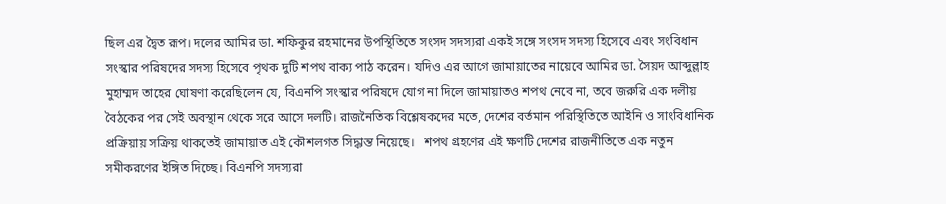ছিল এর দ্বৈত রূপ। দলের আমির ডা. শফিকুর রহমানের উপস্থিতিতে সংসদ সদস্যরা একই সঙ্গে সংসদ সদস্য হিসেবে এবং সংবিধান সংস্কার পরিষদের সদস্য হিসেবে পৃথক দুটি শপথ বাক্য পাঠ করেন। যদিও এর আগে জামায়াতের নায়েবে আমির ডা. সৈয়দ আব্দুল্লাহ মুহাম্মদ তাহের ঘোষণা করেছিলেন যে, বিএনপি সংস্কার পরিষদে যোগ না দিলে জামায়াতও শপথ নেবে না, তবে জরুরি এক দলীয় বৈঠকের পর সেই অবস্থান থেকে সরে আসে দলটি। রাজনৈতিক বিশ্লেষকদের মতে, দেশের বর্তমান পরিস্থিতিতে আইনি ও সাংবিধানিক প্রক্রিয়ায় সক্রিয় থাকতেই জামায়াত এই কৌশলগত সিদ্ধান্ত নিয়েছে।   শপথ গ্রহণের এই ক্ষণটি দেশের রাজনীতিতে এক নতুন সমীকরণের ইঙ্গিত দিচ্ছে। বিএনপি সদস্যরা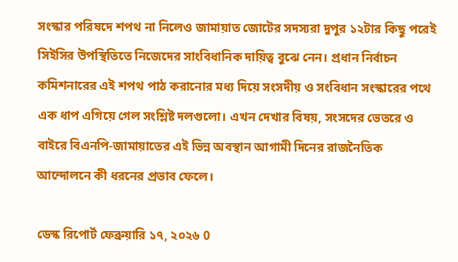সংস্কার পরিষদে শপথ না নিলেও জামায়াত জোটের সদস্যরা দুপুর ১২টার কিছু পরেই সিইসির উপস্থিতিতে নিজেদের সাংবিধানিক দায়িত্ব বুঝে নেন। প্রধান নির্বাচন কমিশনারের এই শপথ পাঠ করানোর মধ্য দিয়ে সংসদীয় ও সংবিধান সংস্কারের পথে এক ধাপ এগিয়ে গেল সংশ্লিষ্ট দলগুলো। এখন দেখার বিষয়, সংসদের ভেতরে ও বাইরে বিএনপি-জামায়াতের এই ভিন্ন অবস্থান আগামী দিনের রাজনৈতিক আন্দোলনে কী ধরনের প্রভাব ফেলে।

ডেস্ক রিপোর্ট ফেব্রুয়ারি ১৭, ২০২৬ 0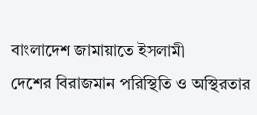বাংলাদেশ জামায়াতে ইসলামী
দেশের বিরাজমান পরিস্থিতি ও অস্থিরতার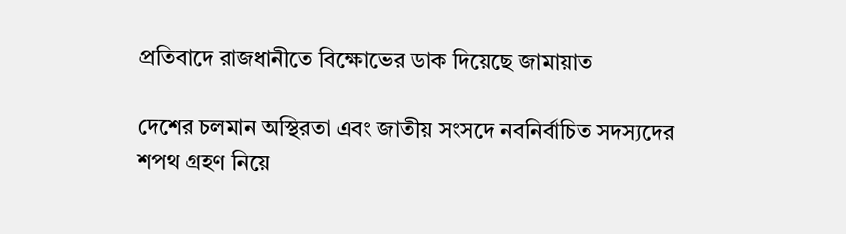প্রতিবাদে রাজধানীতে বিক্ষোভের ডাক দিয়েছে জামায়াত

দেশের চলমান অস্থিরতা এবং জাতীয় সংসদে নবনির্বাচিত সদস্যদের শপথ গ্রহণ নিয়ে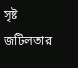সৃষ্ট জটিলতার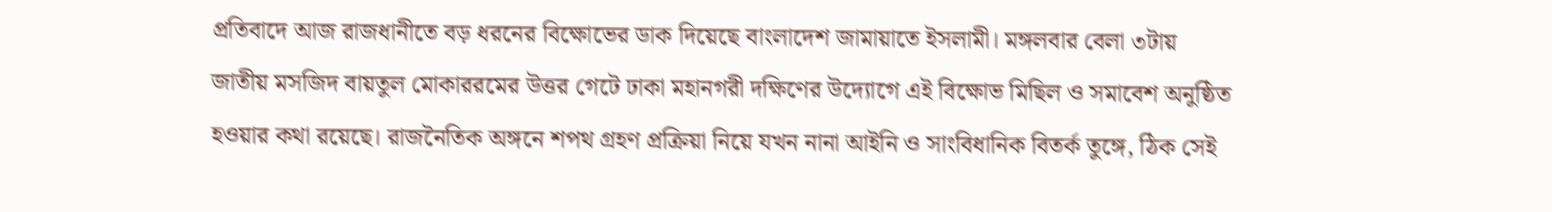প্রতিবাদে আজ রাজধানীতে বড় ধরনের বিক্ষোভের ডাক দিয়েছে বাংলাদেশ জামায়াতে ইসলামী। মঙ্গলবার বেলা ৩টায় জাতীয় মসজিদ বায়তুল মোকাররমের উত্তর গেটে ঢাকা মহানগরী দক্ষিণের উদ্যোগে এই বিক্ষোভ মিছিল ও সমাবেশ অনুষ্ঠিত হওয়ার কথা রয়েছে। রাজনৈতিক অঙ্গনে শপথ গ্রহণ প্রক্রিয়া নিয়ে যখন নানা আইনি ও সাংবিধানিক বিতর্ক তুঙ্গে, ঠিক সেই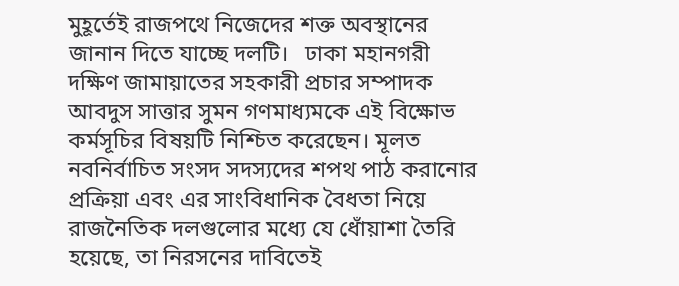মুহূর্তেই রাজপথে নিজেদের শক্ত অবস্থানের জানান দিতে যাচ্ছে দলটি।   ঢাকা মহানগরী দক্ষিণ জামায়াতের সহকারী প্রচার সম্পাদক আবদুস সাত্তার সুমন গণমাধ্যমকে এই বিক্ষোভ কর্মসূচির বিষয়টি নিশ্চিত করেছেন। মূলত নবনির্বাচিত সংসদ সদস্যদের শপথ পাঠ করানোর প্রক্রিয়া এবং এর সাংবিধানিক বৈধতা নিয়ে রাজনৈতিক দলগুলোর মধ্যে যে ধোঁয়াশা তৈরি হয়েছে, তা নিরসনের দাবিতেই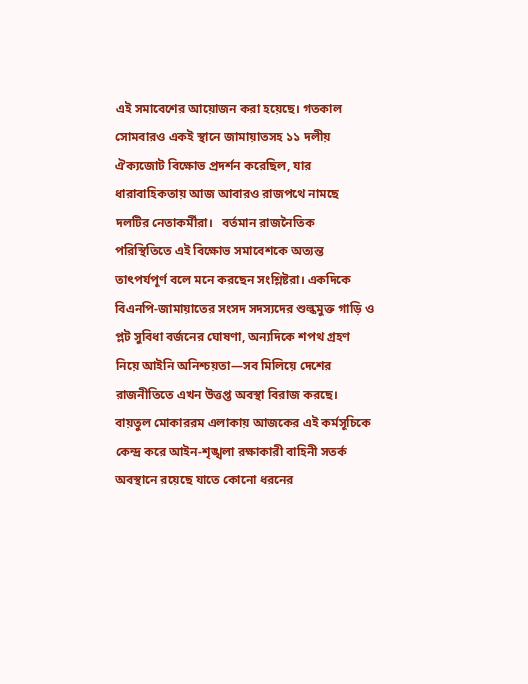এই সমাবেশের আয়োজন করা হয়েছে। গতকাল সোমবারও একই স্থানে জামায়াতসহ ১১ দলীয় ঐক্যজোট বিক্ষোভ প্রদর্শন করেছিল, যার ধারাবাহিকতায় আজ আবারও রাজপথে নামছে দলটির নেতাকর্মীরা।   বর্তমান রাজনৈতিক পরিস্থিতিতে এই বিক্ষোভ সমাবেশকে অত্যন্ত তাৎপর্যপূর্ণ বলে মনে করছেন সংশ্লিষ্টরা। একদিকে বিএনপি-জামায়াতের সংসদ সদস্যদের শুল্কমুক্ত গাড়ি ও প্লট সুবিধা বর্জনের ঘোষণা, অন্যদিকে শপথ গ্রহণ নিয়ে আইনি অনিশ্চয়তা—সব মিলিয়ে দেশের রাজনীতিতে এখন উত্তপ্ত অবস্থা বিরাজ করছে। বায়তুল মোকাররম এলাকায় আজকের এই কর্মসূচিকে কেন্দ্র করে আইন-শৃঙ্খলা রক্ষাকারী বাহিনী সতর্ক অবস্থানে রয়েছে যাতে কোনো ধরনের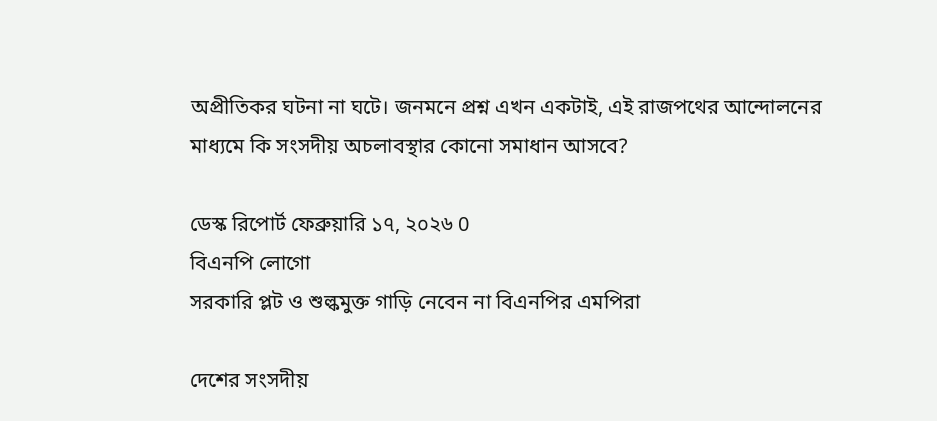অপ্রীতিকর ঘটনা না ঘটে। জনমনে প্রশ্ন এখন একটাই, এই রাজপথের আন্দোলনের মাধ্যমে কি সংসদীয় অচলাবস্থার কোনো সমাধান আসবে?

ডেস্ক রিপোর্ট ফেব্রুয়ারি ১৭, ২০২৬ 0
বিএনপি লোগো
সরকারি প্লট ও শুল্কমুক্ত গাড়ি নেবেন না বিএনপির এমপিরা

দেশের সংসদীয়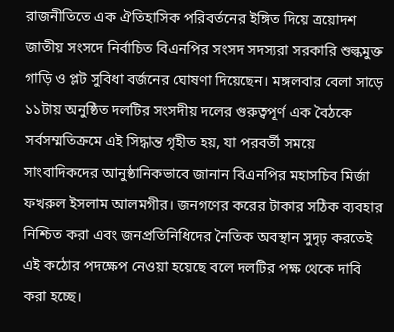রাজনীতিতে এক ঐতিহাসিক পরিবর্তনের ইঙ্গিত দিয়ে ত্রয়োদশ জাতীয় সংসদে নির্বাচিত বিএনপির সংসদ সদস্যরা সরকারি শুল্কমুক্ত গাড়ি ও প্লট সুবিধা বর্জনের ঘোষণা দিয়েছেন। মঙ্গলবার বেলা সাড়ে ১১টায় অনুষ্ঠিত দলটির সংসদীয় দলের গুরুত্বপূর্ণ এক বৈঠকে সর্বসম্মতিক্রমে এই সিদ্ধান্ত গৃহীত হয়, যা পরবর্তী সময়ে সাংবাদিকদের আনুষ্ঠানিকভাবে জানান বিএনপির মহাসচিব মির্জা ফখরুল ইসলাম আলমগীর। জনগণের করের টাকার সঠিক ব্যবহার নিশ্চিত করা এবং জনপ্রতিনিধিদের নৈতিক অবস্থান সুদৃঢ় করতেই এই কঠোর পদক্ষেপ নেওয়া হয়েছে বলে দলটির পক্ষ থেকে দাবি করা হচ্ছে।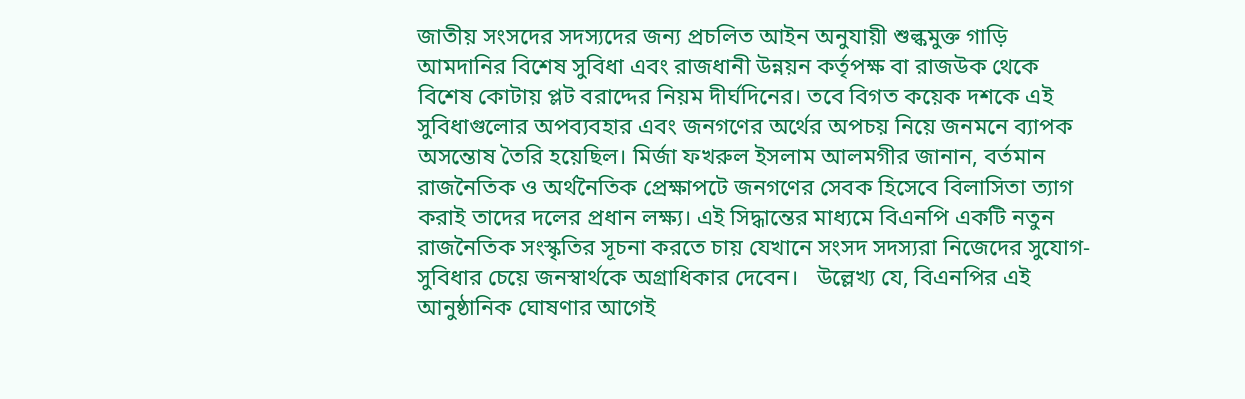জাতীয় সংসদের সদস্যদের জন্য প্রচলিত আইন অনুযায়ী শুল্কমুক্ত গাড়ি আমদানির বিশেষ সুবিধা এবং রাজধানী উন্নয়ন কর্তৃপক্ষ বা রাজউক থেকে বিশেষ কোটায় প্লট বরাদ্দের নিয়ম দীর্ঘদিনের। তবে বিগত কয়েক দশকে এই সুবিধাগুলোর অপব্যবহার এবং জনগণের অর্থের অপচয় নিয়ে জনমনে ব্যাপক অসন্তোষ তৈরি হয়েছিল। মির্জা ফখরুল ইসলাম আলমগীর জানান, বর্তমান রাজনৈতিক ও অর্থনৈতিক প্রেক্ষাপটে জনগণের সেবক হিসেবে বিলাসিতা ত্যাগ করাই তাদের দলের প্রধান লক্ষ্য। এই সিদ্ধান্তের মাধ্যমে বিএনপি একটি নতুন রাজনৈতিক সংস্কৃতির সূচনা করতে চায় যেখানে সংসদ সদস্যরা নিজেদের সুযোগ-সুবিধার চেয়ে জনস্বার্থকে অগ্রাধিকার দেবেন।   উল্লেখ্য যে, বিএনপির এই আনুষ্ঠানিক ঘোষণার আগেই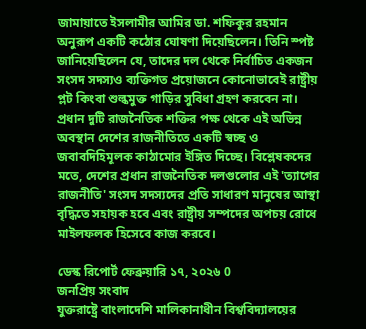জামায়াতে ইসলামীর আমির ডা. শফিকুর রহমান অনুরূপ একটি কঠোর ঘোষণা দিয়েছিলেন। তিনি স্পষ্ট জানিয়েছিলেন যে, তাদের দল থেকে নির্বাচিত একজন সংসদ সদস্যও ব্যক্তিগত প্রয়োজনে কোনোভাবেই রাষ্ট্রীয় প্লট কিংবা শুল্কমুক্ত গাড়ির সুবিধা গ্রহণ করবেন না। প্রধান দুটি রাজনৈতিক শক্তির পক্ষ থেকে এই অভিন্ন অবস্থান দেশের রাজনীতিতে একটি স্বচ্ছ ও জবাবদিহিমূলক কাঠামোর ইঙ্গিত দিচ্ছে। বিশ্লেষকদের মতে, দেশের প্রধান রাজনৈতিক দলগুলোর এই 'ত্যাগের রাজনীতি' সংসদ সদস্যদের প্রতি সাধারণ মানুষের আস্থা বৃদ্ধিতে সহায়ক হবে এবং রাষ্ট্রীয় সম্পদের অপচয় রোধে মাইলফলক হিসেবে কাজ করবে।

ডেস্ক রিপোর্ট ফেব্রুয়ারি ১৭, ২০২৬ 0
জনপ্রিয় সংবাদ
যুক্তরাষ্ট্রে বাংলাদেশি মালিকানাধীন বিশ্ববিদ্যালয়ের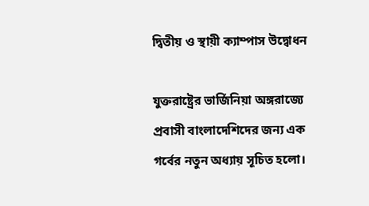দ্বিতীয় ও স্থায়ী ক্যাম্পাস উদ্বোধন

যুক্তরাষ্ট্রের ভার্জিনিয়া অঙ্গরাজ্যে প্রবাসী বাংলাদেশিদের জন্য এক গর্বের নতুন অধ্যায় সূচিত হলো।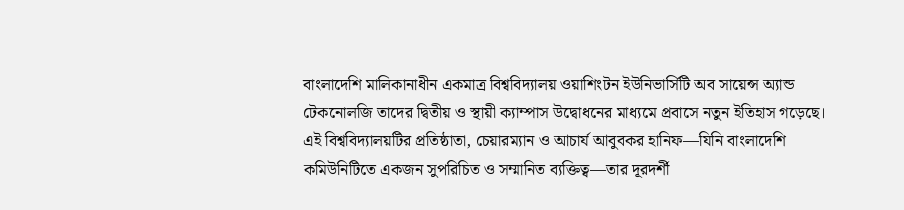বাংলাদেশি মালিকানাধীন একমাত্র বিশ্ববিদ্যালয় ওয়াশিংটন ইউনিভার্সিটি অব সায়েন্স অ্যান্ড টেকনোলজি তাদের দ্বিতীয় ও স্থায়ী ক্যাম্পাস উদ্বোধনের মাধ্যমে প্রবাসে নতুন ইতিহাস গড়েছে।   এই বিশ্ববিদ্যালয়টির প্রতিষ্ঠাতা, চেয়ারম্যান ও আচার্য আবুবকর হানিফ—যিনি বাংলাদেশি কমিউনিটিতে একজন সুপরিচিত ও সম্মানিত ব্যক্তিত্ব—তার দূরদর্শী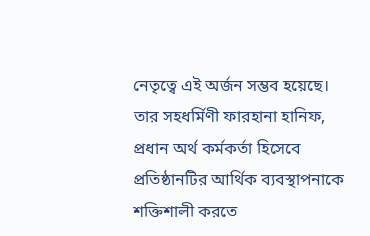নেতৃত্বে এই অর্জন সম্ভব হয়েছে। তার সহধর্মিণী ফারহানা হানিফ, প্রধান অর্থ কর্মকর্তা হিসেবে প্রতিষ্ঠানটির আর্থিক ব্যবস্থাপনাকে শক্তিশালী করতে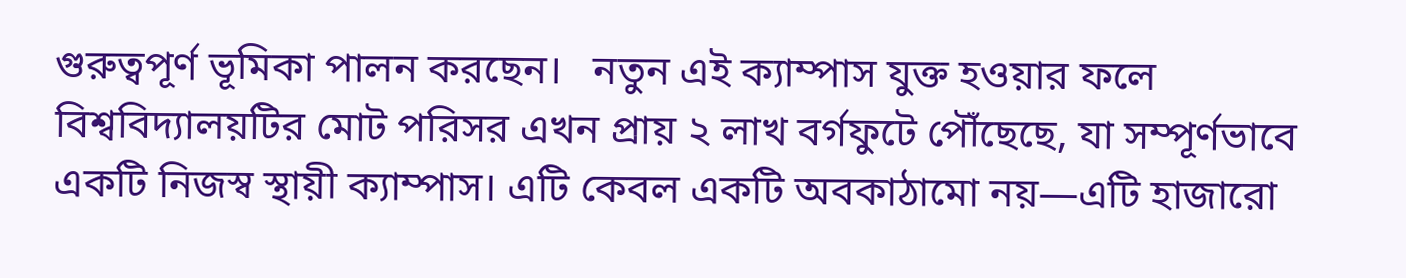গুরুত্বপূর্ণ ভূমিকা পালন করছেন।   নতুন এই ক্যাম্পাস যুক্ত হওয়ার ফলে বিশ্ববিদ্যালয়টির মোট পরিসর এখন প্রায় ২ লাখ বর্গফুটে পৌঁছেছে, যা সম্পূর্ণভাবে একটি নিজস্ব স্থায়ী ক্যাম্পাস। এটি কেবল একটি অবকাঠামো নয়—এটি হাজারো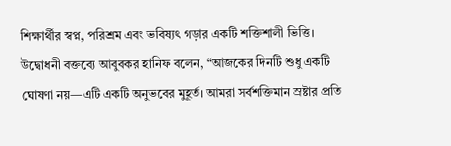শিক্ষার্থীর স্বপ্ন, পরিশ্রম এবং ভবিষ্যৎ গড়ার একটি শক্তিশালী ভিত্তি।   উদ্বোধনী বক্তব্যে আবুবকর হানিফ বলেন, “আজকের দিনটি শুধু একটি ঘোষণা নয়—এটি একটি অনুভবের মুহূর্ত। আমরা সর্বশক্তিমান স্রষ্টার প্রতি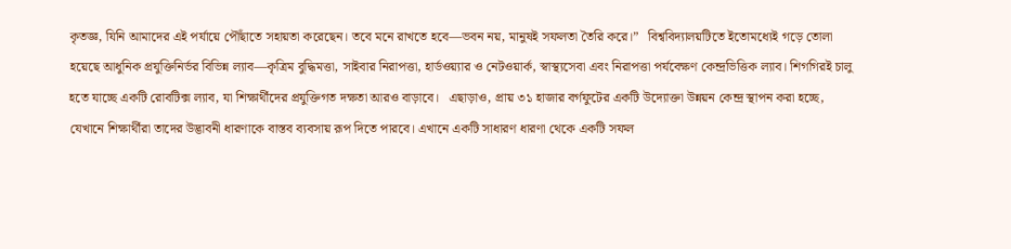কৃতজ্ঞ, যিনি আমাদের এই পর্যায়ে পৌঁছাতে সহায়তা করেছেন। তবে মনে রাখতে হবে—ভবন নয়, মানুষই সফলতা তৈরি করে।”   বিশ্ববিদ্যালয়টিতে ইতোমধ্যেই গড়ে তোলা হয়েছে আধুনিক প্রযুক্তিনির্ভর বিভিন্ন ল্যাব—কৃত্রিম বুদ্ধিমত্তা, সাইবার নিরাপত্তা, হার্ডওয়্যার ও নেটওয়ার্ক, স্বাস্থ্যসেবা এবং নিরাপত্তা পর্যবেক্ষণ কেন্দ্রভিত্তিক ল্যাব। শিগগিরই চালু হতে যাচ্ছে একটি রোবটিক্স ল্যাব, যা শিক্ষার্থীদের প্রযুক্তিগত দক্ষতা আরও বাড়াবে।   এছাড়াও, প্রায় ৩১ হাজার বর্গফুটের একটি উদ্যোক্তা উন্নয়ন কেন্দ্র স্থাপন করা হচ্ছে, যেখানে শিক্ষার্থীরা তাদের উদ্ভাবনী ধারণাকে বাস্তব ব্যবসায় রূপ দিতে পারবে। এখানে একটি সাধারণ ধারণা থেকে একটি সফল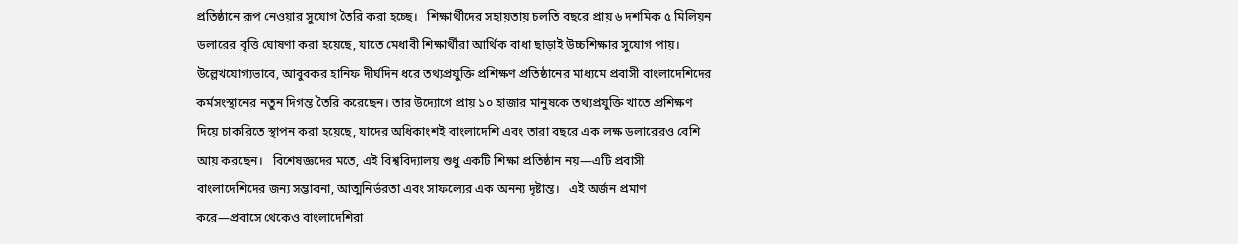প্রতিষ্ঠানে রূপ নেওয়ার সুযোগ তৈরি করা হচ্ছে।   শিক্ষার্থীদের সহায়তায় চলতি বছরে প্রায় ৬ দশমিক ৫ মিলিয়ন ডলারের বৃত্তি ঘোষণা করা হয়েছে, যাতে মেধাবী শিক্ষার্থীরা আর্থিক বাধা ছাড়াই উচ্চশিক্ষার সুযোগ পায়।   উল্লেখযোগ্যভাবে, আবুবকর হানিফ দীর্ঘদিন ধরে তথ্যপ্রযুক্তি প্রশিক্ষণ প্রতিষ্ঠানের মাধ্যমে প্রবাসী বাংলাদেশিদের কর্মসংস্থানের নতুন দিগন্ত তৈরি করেছেন। তার উদ্যোগে প্রায় ১০ হাজার মানুষকে তথ্যপ্রযুক্তি খাতে প্রশিক্ষণ দিয়ে চাকরিতে স্থাপন করা হয়েছে, যাদের অধিকাংশই বাংলাদেশি এবং তারা বছরে এক লক্ষ ডলারেরও বেশি আয় করছেন।   বিশেষজ্ঞদের মতে, এই বিশ্ববিদ্যালয় শুধু একটি শিক্ষা প্রতিষ্ঠান নয়—এটি প্রবাসী বাংলাদেশিদের জন্য সম্ভাবনা, আত্মনির্ভরতা এবং সাফল্যের এক অনন্য দৃষ্টান্ত।   এই অর্জন প্রমাণ করে—প্রবাসে থেকেও বাংলাদেশিরা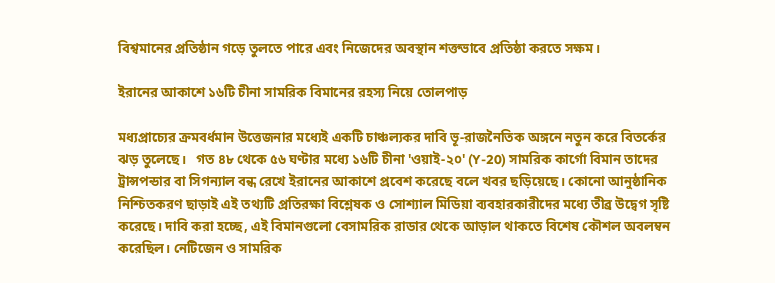বিশ্বমানের প্রতিষ্ঠান গড়ে তুলতে পারে এবং নিজেদের অবস্থান শক্তভাবে প্রতিষ্ঠা করতে সক্ষম।

ইরানের আকাশে ১৬টি চীনা সামরিক বিমানের রহস্য নিয়ে তোলপাড়

মধ্যপ্রাচ্যের ক্রমবর্ধমান উত্তেজনার মধ্যেই একটি চাঞ্চল্যকর দাবি ভূ-রাজনৈতিক অঙ্গনে নতুন করে বিতর্কের ঝড় তুলেছে।   গত ৪৮ থেকে ৫৬ ঘণ্টার মধ্যে ১৬টি চীনা 'ওয়াই-২০' (Y-20) সামরিক কার্গো বিমান তাদের ট্রান্সপন্ডার বা সিগন্যাল বন্ধ রেখে ইরানের আকাশে প্রবেশ করেছে বলে খবর ছড়িয়েছে। কোনো আনুষ্ঠানিক নিশ্চিতকরণ ছাড়াই এই তথ্যটি প্রতিরক্ষা বিশ্লেষক ও সোশ্যাল মিডিয়া ব্যবহারকারীদের মধ্যে তীব্র উদ্বেগ সৃষ্টি করেছে। দাবি করা হচ্ছে, এই বিমানগুলো বেসামরিক রাডার থেকে আড়াল থাকতে বিশেষ কৌশল অবলম্বন করেছিল। নেটিজেন ও সামরিক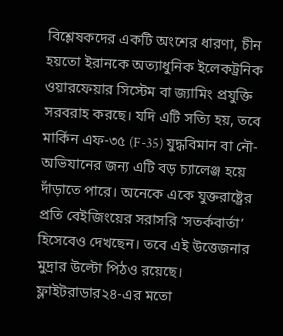বিশ্লেষকদের একটি অংশের ধারণা, চীন হয়তো ইরানকে অত্যাধুনিক ইলেকট্রনিক ওয়ারফেয়ার সিস্টেম বা জ্যামিং প্রযুক্তি সরবরাহ করছে। যদি এটি সত্যি হয়, তবে মার্কিন এফ-৩৫ (F-35) যুদ্ধবিমান বা নৌ-অভিযানের জন্য এটি বড় চ্যালেঞ্জ হয়ে দাঁড়াতে পারে। অনেকে একে যুক্তরাষ্ট্রের প্রতি বেইজিংয়ের সরাসরি ‘সতর্কবার্তা’ হিসেবেও দেখছেন। তবে এই উত্তেজনার মুদ্রার উল্টো পিঠও রয়েছে। ফ্লাইটরাডার২৪-এর মতো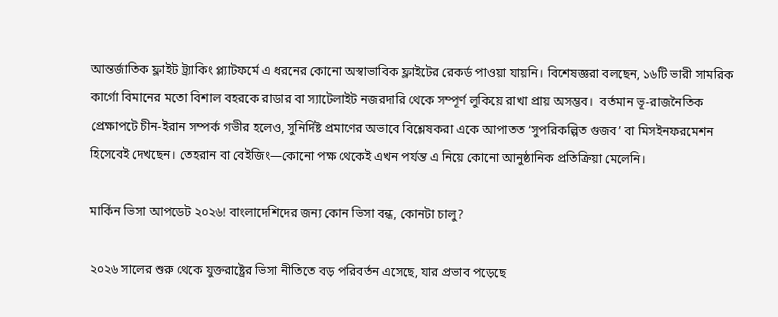আন্তর্জাতিক ফ্লাইট ট্র্যাকিং প্ল্যাটফর্মে এ ধরনের কোনো অস্বাভাবিক ফ্লাইটের রেকর্ড পাওয়া যায়নি। বিশেষজ্ঞরা বলছেন, ১৬টি ভারী সামরিক কার্গো বিমানের মতো বিশাল বহরকে রাডার বা স্যাটেলাইট নজরদারি থেকে সম্পূর্ণ লুকিয়ে রাখা প্রায় অসম্ভব।  বর্তমান ভূ-রাজনৈতিক প্রেক্ষাপটে চীন-ইরান সম্পর্ক গভীর হলেও, সুনির্দিষ্ট প্রমাণের অভাবে বিশ্লেষকরা একে আপাতত ‘সুপরিকল্পিত গুজব’ বা মিসইনফরমেশন হিসেবেই দেখছেন। তেহরান বা বেইজিং—কোনো পক্ষ থেকেই এখন পর্যন্ত এ নিয়ে কোনো আনুষ্ঠানিক প্রতিক্রিয়া মেলেনি।

মার্কিন ভিসা আপডেট ২০২৬! বাংলাদেশিদের জন্য কোন ভিসা বন্ধ, কোনটা চালু?

২০২৬ সালের শুরু থেকে যুক্তরাষ্ট্রের ভিসা নীতিতে বড় পরিবর্তন এসেছে, যার প্রভাব পড়েছে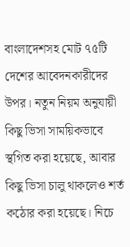বাংলাদেশসহ মোট ৭৫টি দেশের আবেদনকারীদের উপর। নতুন নিয়ম অনুযায়ী কিছু ভিসা সাময়িকভাবে স্থগিত করা হয়েছে, আবার কিছু ভিসা চালু থাকলেও শর্ত কঠোর করা হয়েছে। নিচে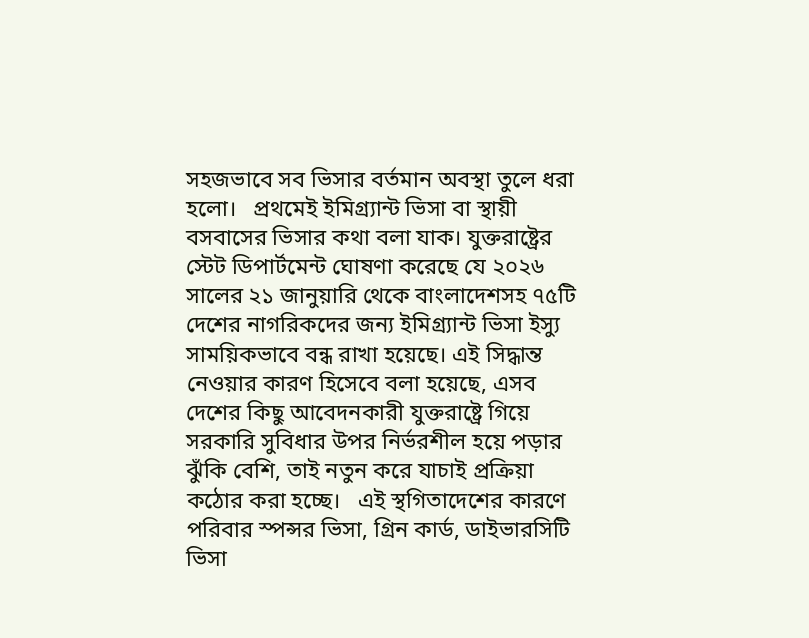সহজভাবে সব ভিসার বর্তমান অবস্থা তুলে ধরা হলো।   প্রথমেই ইমিগ্র্যান্ট ভিসা বা স্থায়ী বসবাসের ভিসার কথা বলা যাক। যুক্তরাষ্ট্রের স্টেট ডিপার্টমেন্ট ঘোষণা করেছে যে ২০২৬ সালের ২১ জানুয়ারি থেকে বাংলাদেশসহ ৭৫টি দেশের নাগরিকদের জন্য ইমিগ্র্যান্ট ভিসা ইস্যু সাময়িকভাবে বন্ধ রাখা হয়েছে। এই সিদ্ধান্ত নেওয়ার কারণ হিসেবে বলা হয়েছে, এসব দেশের কিছু আবেদনকারী যুক্তরাষ্ট্রে গিয়ে সরকারি সুবিধার উপর নির্ভরশীল হয়ে পড়ার ঝুঁকি বেশি, তাই নতুন করে যাচাই প্রক্রিয়া কঠোর করা হচ্ছে।   এই স্থগিতাদেশের কারণে পরিবার স্পন্সর ভিসা, গ্রিন কার্ড, ডাইভারসিটি ভিসা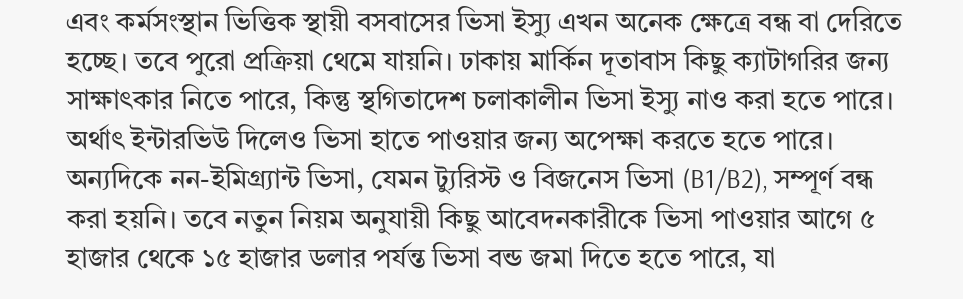এবং কর্মসংস্থান ভিত্তিক স্থায়ী বসবাসের ভিসা ইস্যু এখন অনেক ক্ষেত্রে বন্ধ বা দেরিতে হচ্ছে। তবে পুরো প্রক্রিয়া থেমে যায়নি। ঢাকায় মার্কিন দূতাবাস কিছু ক্যাটাগরির জন্য সাক্ষাৎকার নিতে পারে, কিন্তু স্থগিতাদেশ চলাকালীন ভিসা ইস্যু নাও করা হতে পারে। অর্থাৎ ইন্টারভিউ দিলেও ভিসা হাতে পাওয়ার জন্য অপেক্ষা করতে হতে পারে।   অন্যদিকে নন-ইমিগ্র্যান্ট ভিসা, যেমন ট্যুরিস্ট ও বিজনেস ভিসা (B1/B2), সম্পূর্ণ বন্ধ করা হয়নি। তবে নতুন নিয়ম অনুযায়ী কিছু আবেদনকারীকে ভিসা পাওয়ার আগে ৫ হাজার থেকে ১৫ হাজার ডলার পর্যন্ত ভিসা বন্ড জমা দিতে হতে পারে, যা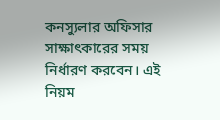কনস্যুলার অফিসার সাক্ষাৎকারের সময় নির্ধারণ করবেন। এই নিয়ম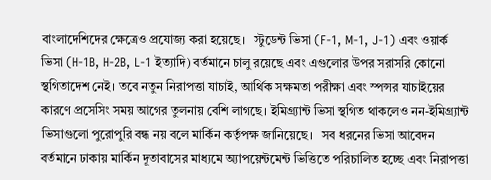বাংলাদেশিদের ক্ষেত্রেও প্রযোজ্য করা হয়েছে।   স্টুডেন্ট ভিসা (F-1, M-1, J-1) এবং ওয়ার্ক ভিসা (H-1B, H-2B, L-1 ইত্যাদি) বর্তমানে চালু রয়েছে এবং এগুলোর উপর সরাসরি কোনো স্থগিতাদেশ নেই। তবে নতুন নিরাপত্তা যাচাই, আর্থিক সক্ষমতা পরীক্ষা এবং স্পন্সর যাচাইয়ের কারণে প্রসেসিং সময় আগের তুলনায় বেশি লাগছে। ইমিগ্র্যান্ট ভিসা স্থগিত থাকলেও নন-ইমিগ্র্যান্ট ভিসাগুলো পুরোপুরি বন্ধ নয় বলে মার্কিন কর্তৃপক্ষ জানিয়েছে।   সব ধরনের ভিসা আবেদন বর্তমানে ঢাকায় মার্কিন দূতাবাসের মাধ্যমে অ্যাপয়েন্টমেন্ট ভিত্তিতে পরিচালিত হচ্ছে এবং নিরাপত্তা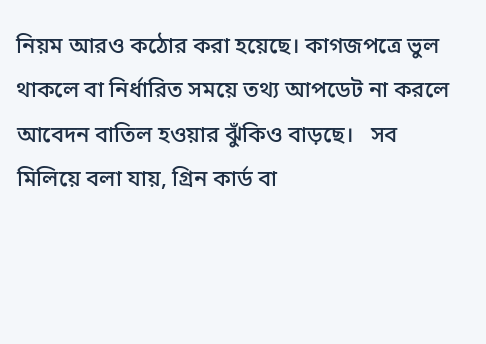নিয়ম আরও কঠোর করা হয়েছে। কাগজপত্রে ভুল থাকলে বা নির্ধারিত সময়ে তথ্য আপডেট না করলে আবেদন বাতিল হওয়ার ঝুঁকিও বাড়ছে।   সব মিলিয়ে বলা যায়, গ্রিন কার্ড বা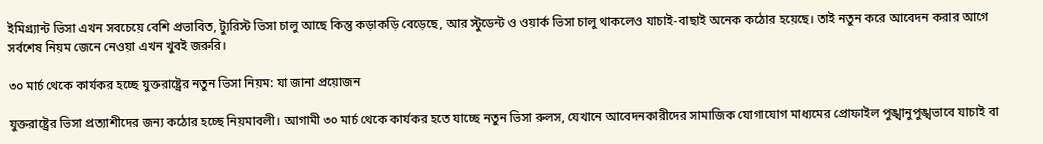ইমিগ্র্যান্ট ভিসা এখন সবচেয়ে বেশি প্রভাবিত, ট্যুরিস্ট ভিসা চালু আছে কিন্তু কড়াকড়ি বেড়েছে, আর স্টুডেন্ট ও ওয়ার্ক ভিসা চালু থাকলেও যাচাই-বাছাই অনেক কঠোর হয়েছে। তাই নতুন করে আবেদন করার আগে সর্বশেষ নিয়ম জেনে নেওয়া এখন খুবই জরুরি।

৩০ মার্চ থেকে কার্যকর হচ্ছে যুক্তরাষ্ট্রের নতুন ভিসা নিয়ম: যা জানা প্রয়োজন

যুক্তরাষ্ট্রের ভিসা প্রত্যাশীদের জন্য কঠোর হচ্ছে নিয়মাবলী। আগামী ৩০ মার্চ থেকে কার্যকর হতে যাচ্ছে নতুন ভিসা রুলস, যেখানে আবেদনকারীদের সামাজিক যোগাযোগ মাধ্যমের প্রোফাইল পুঙ্খানুপুঙ্খভাবে যাচাই বা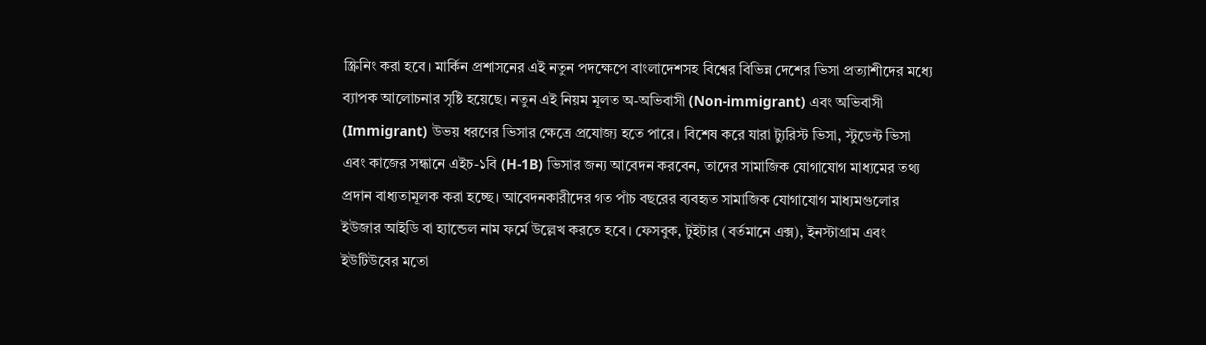স্ক্রিনিং করা হবে। মার্কিন প্রশাসনের এই নতুন পদক্ষেপে বাংলাদেশসহ বিশ্বের বিভিন্ন দেশের ভিসা প্রত্যাশীদের মধ্যে ব্যাপক আলোচনার সৃষ্টি হয়েছে। নতুন এই নিয়ম মূলত অ-অভিবাসী (Non-immigrant) এবং অভিবাসী (Immigrant) উভয় ধরণের ভিসার ক্ষেত্রে প্রযোজ্য হতে পারে। বিশেষ করে যারা ট্যুরিস্ট ভিসা, স্টুডেন্ট ভিসা এবং কাজের সন্ধানে এইচ-১বি (H-1B) ভিসার জন্য আবেদন করবেন, তাদের সামাজিক যোগাযোগ মাধ্যমের তথ্য প্রদান বাধ্যতামূলক করা হচ্ছে। আবেদনকারীদের গত পাঁচ বছরের ব্যবহৃত সামাজিক যোগাযোগ মাধ্যমগুলোর ইউজার আইডি বা হ্যান্ডেল নাম ফর্মে উল্লেখ করতে হবে। ফেসবুক, টুইটার (বর্তমানে এক্স), ইনস্টাগ্রাম এবং ইউটিউবের মতো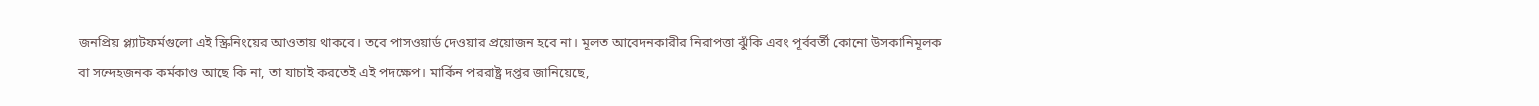জনপ্রিয় প্ল্যাটফর্মগুলো এই স্ক্রিনিংয়ের আওতায় থাকবে। তবে পাসওয়ার্ড দেওয়ার প্রয়োজন হবে না। মূলত আবেদনকারীর নিরাপত্তা ঝুঁকি এবং পূর্ববর্তী কোনো উসকানিমূলক বা সন্দেহজনক কর্মকাণ্ড আছে কি না, তা যাচাই করতেই এই পদক্ষেপ। মার্কিন পররাষ্ট্র দপ্তর জানিয়েছে,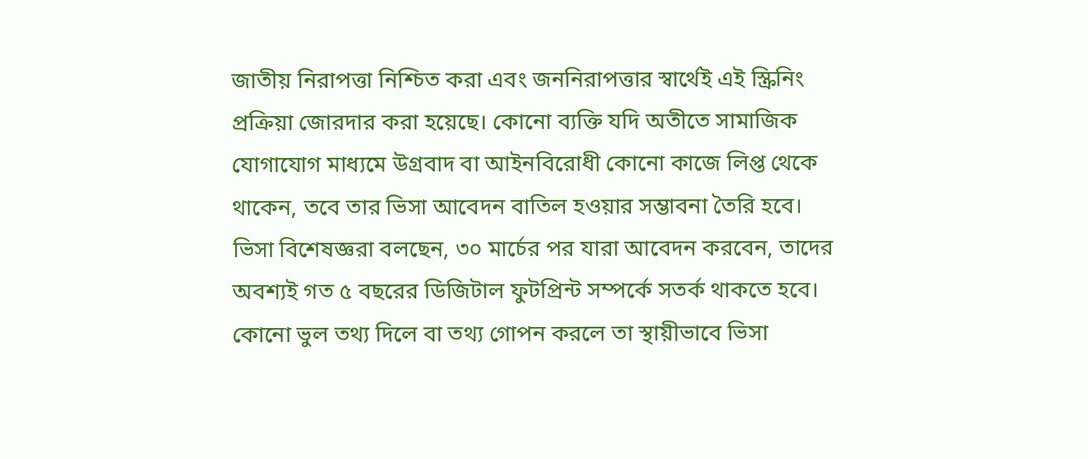জাতীয় নিরাপত্তা নিশ্চিত করা এবং জননিরাপত্তার স্বার্থেই এই স্ক্রিনিং প্রক্রিয়া জোরদার করা হয়েছে। কোনো ব্যক্তি যদি অতীতে সামাজিক যোগাযোগ মাধ্যমে উগ্রবাদ বা আইনবিরোধী কোনো কাজে লিপ্ত থেকে থাকেন, তবে তার ভিসা আবেদন বাতিল হওয়ার সম্ভাবনা তৈরি হবে। ভিসা বিশেষজ্ঞরা বলছেন, ৩০ মার্চের পর যারা আবেদন করবেন, তাদের অবশ্যই গত ৫ বছরের ডিজিটাল ফুটপ্রিন্ট সম্পর্কে সতর্ক থাকতে হবে। কোনো ভুল তথ্য দিলে বা তথ্য গোপন করলে তা স্থায়ীভাবে ভিসা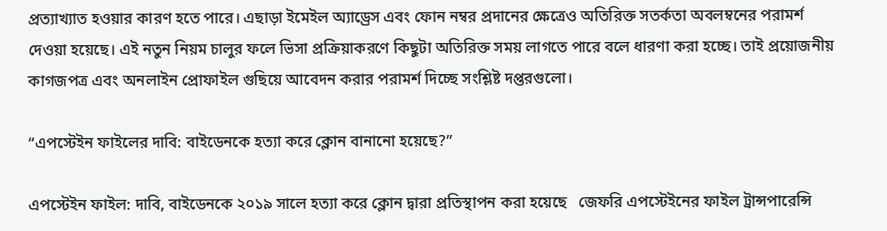প্রত্যাখ্যাত হওয়ার কারণ হতে পারে। এছাড়া ইমেইল অ্যাড্রেস এবং ফোন নম্বর প্রদানের ক্ষেত্রেও অতিরিক্ত সতর্কতা অবলম্বনের পরামর্শ দেওয়া হয়েছে। এই নতুন নিয়ম চালুর ফলে ভিসা প্রক্রিয়াকরণে কিছুটা অতিরিক্ত সময় লাগতে পারে বলে ধারণা করা হচ্ছে। তাই প্রয়োজনীয় কাগজপত্র এবং অনলাইন প্রোফাইল গুছিয়ে আবেদন করার পরামর্শ দিচ্ছে সংশ্লিষ্ট দপ্তরগুলো।

“এপস্টেইন ফাইলের দাবি: বাইডেনকে হত্যা করে ক্লোন বানানো হয়েছে?”

এপস্টেইন ফাইল: দাবি, বাইডেনকে ২০১৯ সালে হত্যা করে ক্লোন দ্বারা প্রতিস্থাপন করা হয়েছে   জেফরি এপস্টেইনের ফাইল ট্রান্সপারেন্সি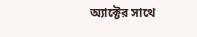অ্যাক্টের সাথে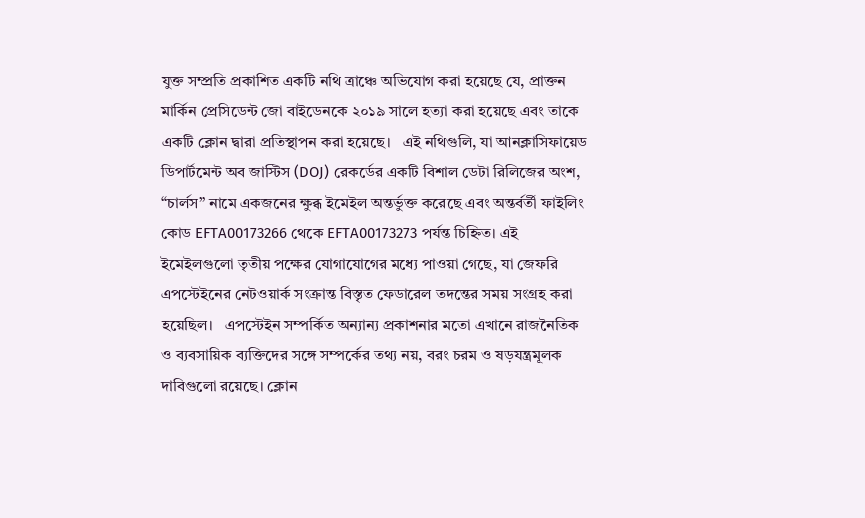যুক্ত সম্প্রতি প্রকাশিত একটি নথি ত্রাঞ্চে অভিযোগ করা হয়েছে যে, প্রাক্তন মার্কিন প্রেসিডেন্ট জো বাইডেনকে ২০১৯ সালে হত্যা করা হয়েছে এবং তাকে একটি ক্লোন দ্বারা প্রতিস্থাপন করা হয়েছে।   এই নথিগুলি, যা আনক্লাসিফায়েড ডিপার্টমেন্ট অব জাস্টিস (DOJ) রেকর্ডের একটি বিশাল ডেটা রিলিজের অংশ, “চার্লস” নামে একজনের ক্ষুব্ধ ইমেইল অন্তর্ভুক্ত করেছে এবং অন্তর্বর্তী ফাইলিং কোড EFTA00173266 থেকে EFTA00173273 পর্যন্ত চিহ্নিত। এই ইমেইলগুলো তৃতীয় পক্ষের যোগাযোগের মধ্যে পাওয়া গেছে, যা জেফরি এপস্টেইনের নেটওয়ার্ক সংক্রান্ত বিস্তৃত ফেডারেল তদন্তের সময় সংগ্রহ করা হয়েছিল।   এপস্টেইন সম্পর্কিত অন্যান্য প্রকাশনার মতো এখানে রাজনৈতিক ও ব্যবসায়িক ব্যক্তিদের সঙ্গে সম্পর্কের তথ্য নয়, বরং চরম ও ষড়যন্ত্রমূলক দাবিগুলো রয়েছে। ক্লোন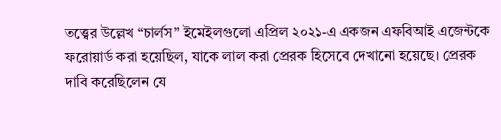তত্ত্বের উল্লেখ “চার্লস” ইমেইলগুলো এপ্রিল ২০২১-এ একজন এফবিআই এজেন্টকে ফরোয়ার্ড করা হয়েছিল, যাকে লাল করা প্রেরক হিসেবে দেখানো হয়েছে। প্রেরক দাবি করেছিলেন যে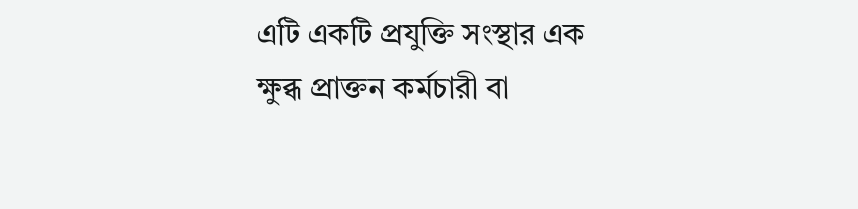এটি একটি প্রযুক্তি সংস্থার এক ক্ষুব্ধ প্রাক্তন কর্মচারী বা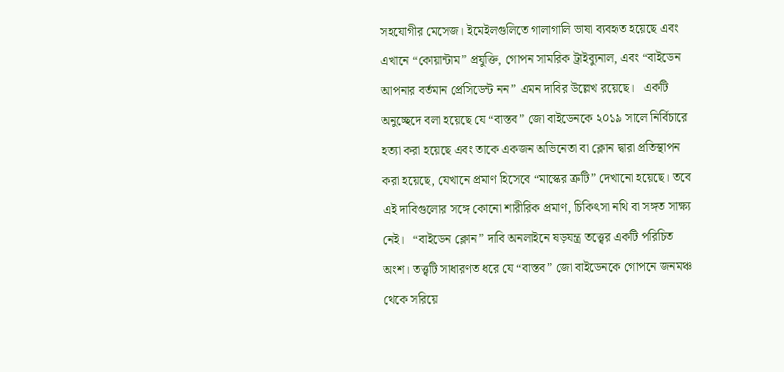সহযোগীর মেসেজ। ইমেইলগুলিতে গালাগালি ভাষা ব্যবহৃত হয়েছে এবং এখানে “কোয়ান্টাম” প্রযুক্তি, গোপন সামরিক ট্রাইব্যুনাল, এবং “বাইডেন আপনার বর্তমান প্রেসিডেন্ট নন” এমন দাবির উল্লেখ রয়েছে।   একটি অনুচ্ছেদে বলা হয়েছে যে “বাস্তব” জো বাইডেনকে ২০১৯ সালে নির্বিচারে হত্যা করা হয়েছে এবং তাকে একজন অভিনেতা বা ক্লোন দ্বারা প্রতিস্থাপন করা হয়েছে, যেখানে প্রমাণ হিসেবে “মাস্কের ত্রুটি” দেখানো হয়েছে। তবে এই দাবিগুলোর সঙ্গে কোনো শারীরিক প্রমাণ, চিকিৎসা নথি বা সঙ্গত সাক্ষ্য নেই।   “বাইডেন ক্লোন” দাবি অনলাইনে ষড়যন্ত্র তত্ত্বের একটি পরিচিত অংশ। তত্ত্বটি সাধারণত ধরে যে “বাস্তব” জো বাইডেনকে গোপনে জনমঞ্চ থেকে সরিয়ে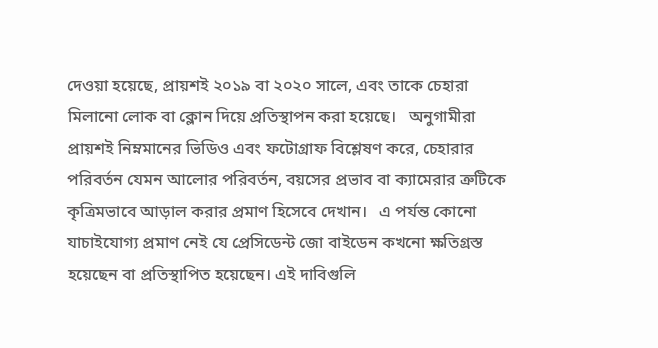দেওয়া হয়েছে, প্রায়শই ২০১৯ বা ২০২০ সালে, এবং তাকে চেহারা মিলানো লোক বা ক্লোন দিয়ে প্রতিস্থাপন করা হয়েছে।   অনুগামীরা প্রায়শই নিম্নমানের ভিডিও এবং ফটোগ্রাফ বিশ্লেষণ করে, চেহারার পরিবর্তন যেমন আলোর পরিবর্তন, বয়সের প্রভাব বা ক্যামেরার ত্রুটিকে কৃত্রিমভাবে আড়াল করার প্রমাণ হিসেবে দেখান।   এ পর্যন্ত কোনো যাচাইযোগ্য প্রমাণ নেই যে প্রেসিডেন্ট জো বাইডেন কখনো ক্ষতিগ্রস্ত হয়েছেন বা প্রতিস্থাপিত হয়েছেন। এই দাবিগুলি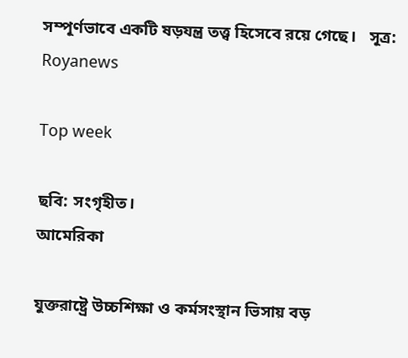সম্পূর্ণভাবে একটি ষড়যন্ত্র তত্ত্ব হিসেবে রয়ে গেছে।   সূত্র: Royanews

Top week

ছবি: সংগৃহীত।
আমেরিকা

যুক্তরাষ্ট্রে উচ্চশিক্ষা ও কর্মসংস্থান ভিসায় বড়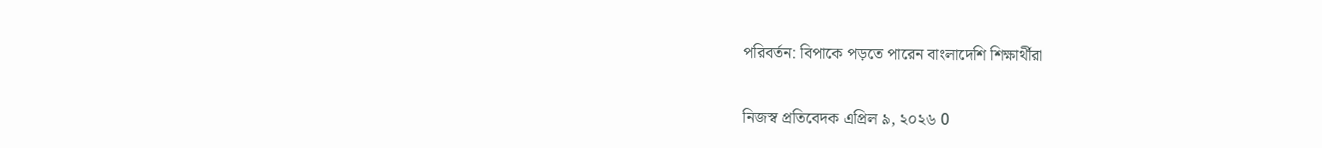পরিবর্তন: বিপাকে পড়তে পারেন বাংলাদেশি শিক্ষার্থীরা

নিজস্ব প্রতিবেদক এপ্রিল ৯, ২০২৬ 0